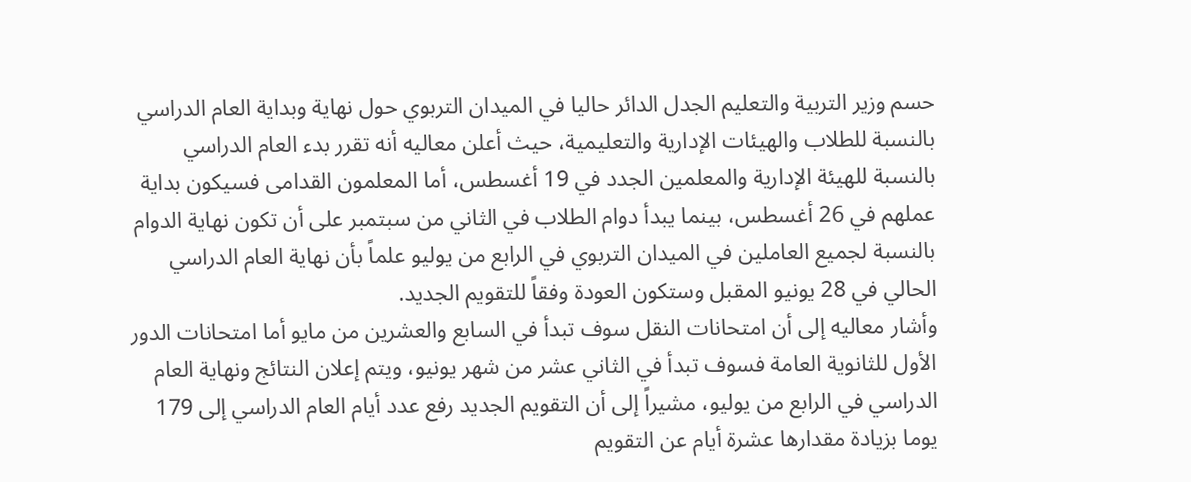حسم وزير التربية والتعليم الجدل الدائر حاليا في الميدان التربوي حول نهاية وبداية العام الدراسي بالنسبة للطلاب والهيئات الإدارية والتعليمية، حيث أعلن معاليه أنه تقرر بدء العام الدراسي بالنسبة للهيئة الإدارية والمعلمين الجدد في 19 أغسطس، أما المعلمون القدامى فسيكون بداية عملهم في 26 أغسطس، بينما يبدأ دوام الطلاب في الثاني من سبتمبر على أن تكون نهاية الدوام بالنسبة لجميع العاملين في الميدان التربوي في الرابع من يوليو علماً بأن نهاية العام الدراسي الحالي في 28 يونيو المقبل وستكون العودة وفقاً للتقويم الجديد.
وأشار معاليه إلى أن امتحانات النقل سوف تبدأ في السابع والعشرين من مايو أما امتحانات الدور الأول للثانوية العامة فسوف تبدأ في الثاني عشر من شهر يونيو، ويتم إعلان النتائج ونهاية العام الدراسي في الرابع من يوليو، مشيراً إلى أن التقويم الجديد رفع عدد أيام العام الدراسي إلى 179 يوما بزيادة مقدارها عشرة أيام عن التقويم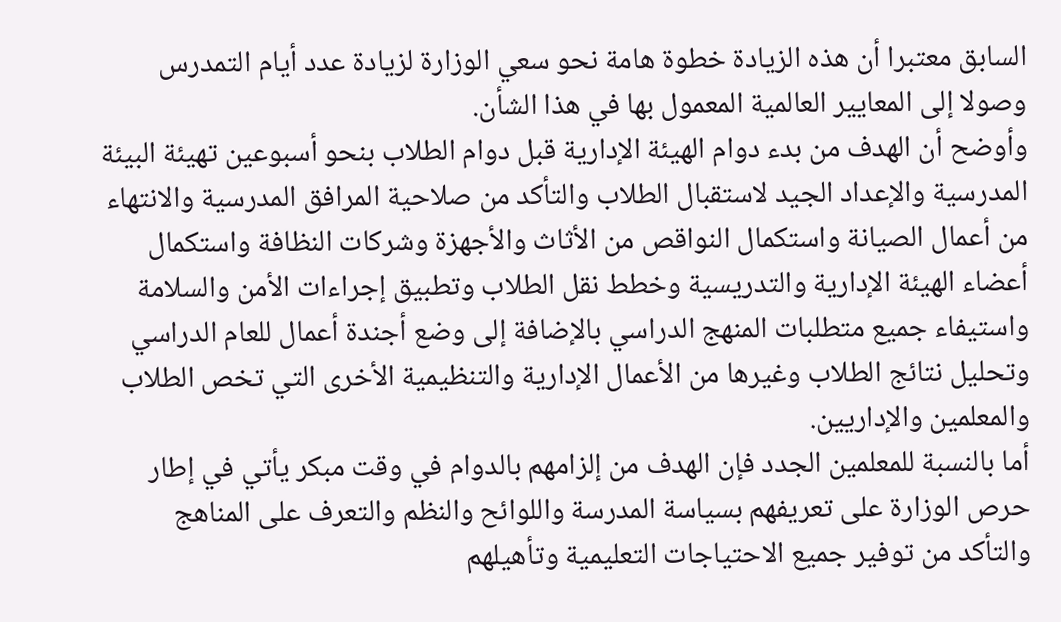السابق معتبرا أن هذه الزيادة خطوة هامة نحو سعي الوزارة لزيادة عدد أيام التمدرس وصولا إلى المعايير العالمية المعمول بها في هذا الشأن.
وأوضح أن الهدف من بدء دوام الهيئة الإدارية قبل دوام الطلاب بنحو أسبوعين تهيئة البيئة المدرسية والإعداد الجيد لاستقبال الطلاب والتأكد من صلاحية المرافق المدرسية والانتهاء من أعمال الصيانة واستكمال النواقص من الأثاث والأجهزة وشركات النظافة واستكمال أعضاء الهيئة الإدارية والتدريسية وخطط نقل الطلاب وتطبيق إجراءات الأمن والسلامة واستيفاء جميع متطلبات المنهج الدراسي بالإضافة إلى وضع أجندة أعمال للعام الدراسي وتحليل نتائج الطلاب وغيرها من الأعمال الإدارية والتنظيمية الأخرى التي تخص الطلاب والمعلمين والإداريين.
أما بالنسبة للمعلمين الجدد فإن الهدف من إلزامهم بالدوام في وقت مبكر يأتي في إطار حرص الوزارة على تعريفهم بسياسة المدرسة واللوائح والنظم والتعرف على المناهج والتأكد من توفير جميع الاحتياجات التعليمية وتأهيلهم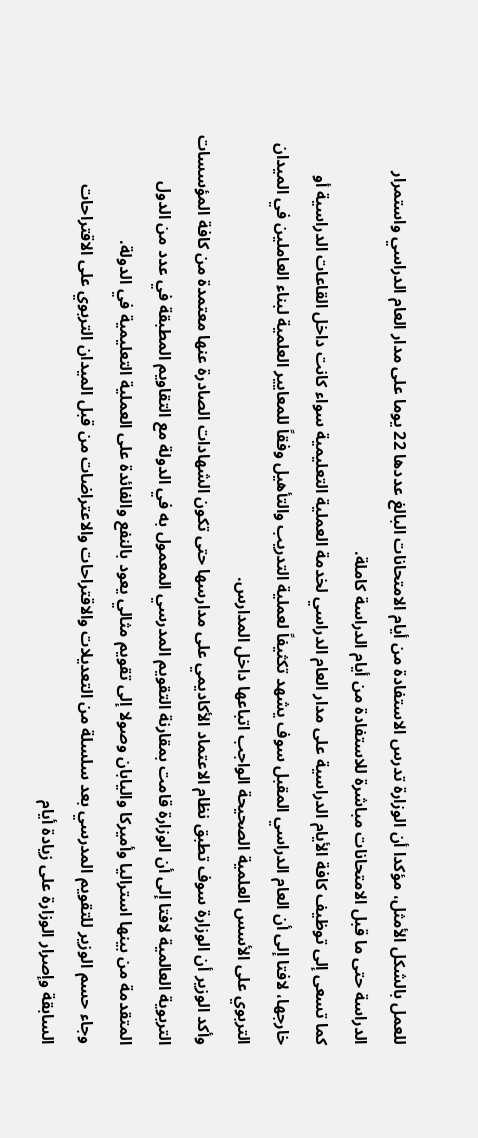للعمل بالشكل الأمثل، مؤكدا أن الوزارة تدرس الاستفادة من أيام الامتحانات البالغ عددها 22 يوما على مدار العام الدراسي واستمرار الدراسة حتى ما قبل الامتحانات مباشرة للاستفادة من أيام الدراسة كاملة.
كما تسعى إلى توظيف كافة الأيام الدراسية على مدار العام الدراسي لخدمة العملية التعليمية سواء كانت داخل القاعات الدراسية أو خارجها، لافتا إلى أن العام الدراسي المقبل سوف يشهد تكثيفاً لعملية التدريب والتأهيل وفقاً للمعايير العلمية لبناء العاملين في الميدان التربوي على الأسس العلمية الصحيحة الواجب اتباعها داخل المدارس.
وأكد الوزير أن الوزارة سوف تطبق نظام الاعتماد الأكاديمي على مدارسها حتى تكون الشهادات الصادرة عنها معتمدة من كافة المؤسسات التربوية العالمية لافتا إلى أن الوزارة قامت بمقارنة التقويم المدرسي المعمول به في الدولة مع التقاويم المطبقة في عدد من الدول المتقدمة من بينها استراليا وأميركا واليابان وصولا إلى تقويم مثالي يعود بالنفع والفائدة على العملية التعليمية في الدولة.
وجاء حسم الوزير للتقويم المدرسي بعد سلسلة من التعديلات والاقتراحات والاعتراضات من قبل الميدان التربوي على الاقتراحات السابقة وإصرار الوزارة على زيادة أيام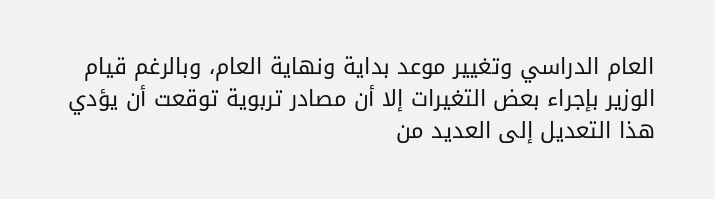العام الدراسي وتغيير موعد بداية ونهاية العام، وبالرغم قيام الوزير بإجراء بعض التغيرات إلا أن مصادر تربوية توقعت أن يؤدي هذا التعديل إلى العديد من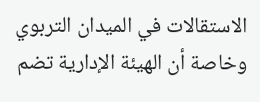الاستقالات في الميدان التربوي وخاصة أن الهيئة الإدارية تضم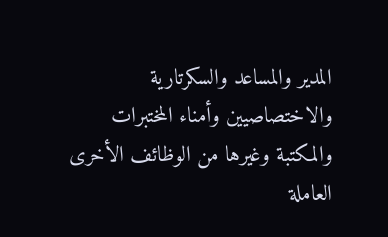المدير والمساعد والسكرتارية والاختصاصيين وأمناء المختبرات والمكتبة وغيرها من الوظائف الأخرى العاملة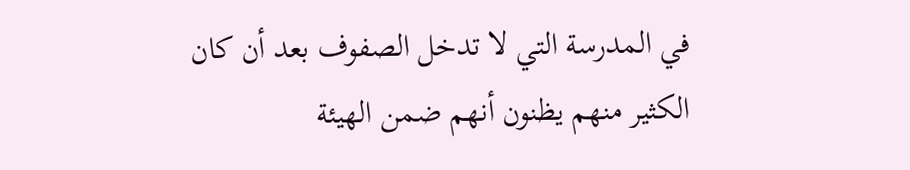في المدرسة التي لا تدخل الصفوف بعد أن كان الكثير منهم يظنون أنهم ضمن الهيئة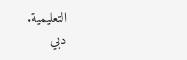التعليمية.
دبي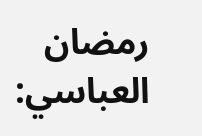رمضان العباسي: